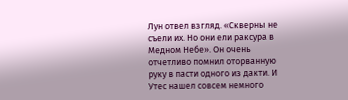Лун отвел взгляд. «Скверны не съели их. Но они ели раксура в Медном Небе». Он очень отчетливо помнил оторванную руку в пасти одного из дакти. И Утес нашел совсем немного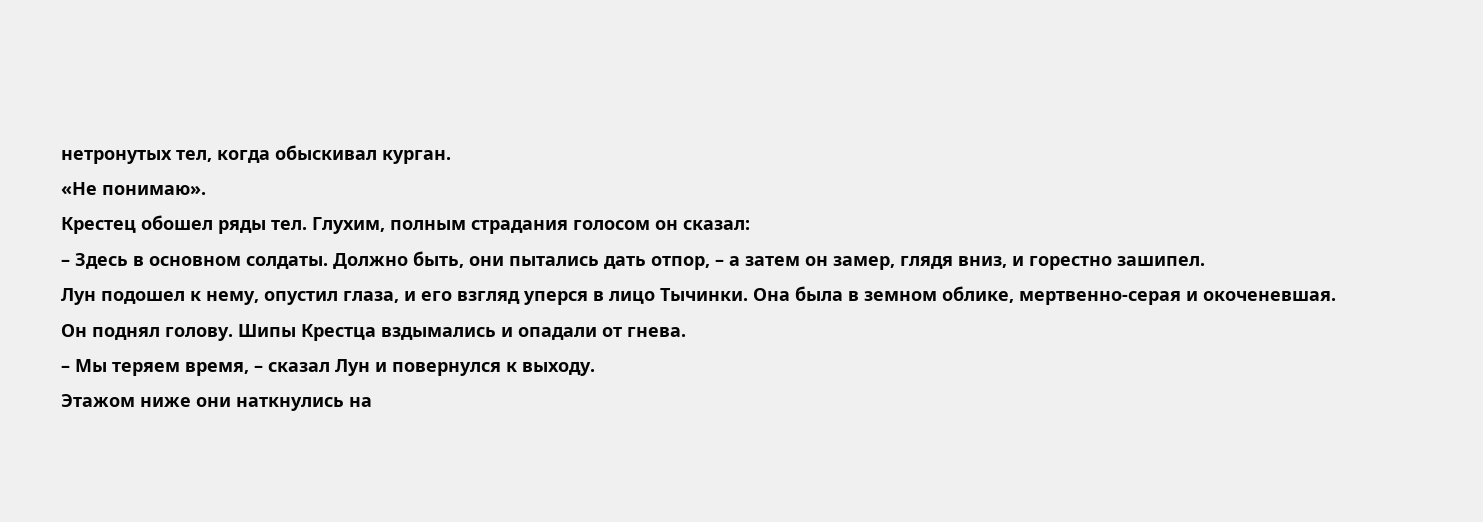нетронутых тел, когда обыскивал курган.
«Не понимаю».
Крестец обошел ряды тел. Глухим, полным страдания голосом он сказал:
– Здесь в основном солдаты. Должно быть, они пытались дать отпор, – а затем он замер, глядя вниз, и горестно зашипел.
Лун подошел к нему, опустил глаза, и его взгляд уперся в лицо Тычинки. Она была в земном облике, мертвенно-серая и окоченевшая.
Он поднял голову. Шипы Крестца вздымались и опадали от гнева.
– Мы теряем время, – сказал Лун и повернулся к выходу.
Этажом ниже они наткнулись на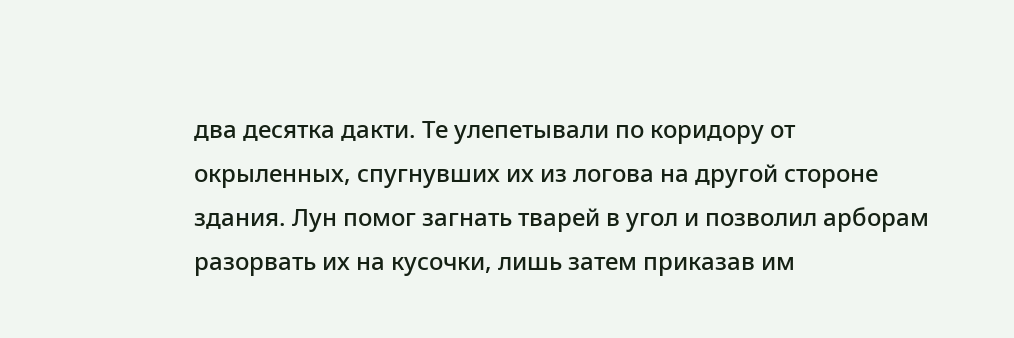два десятка дакти. Те улепетывали по коридору от окрыленных, спугнувших их из логова на другой стороне здания. Лун помог загнать тварей в угол и позволил арборам разорвать их на кусочки, лишь затем приказав им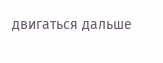двигаться дальше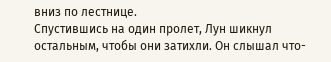вниз по лестнице.
Спустившись на один пролет, Лун шикнул остальным, чтобы они затихли. Он слышал что-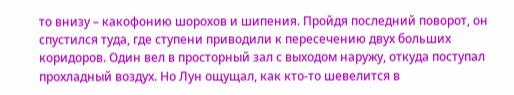то внизу – какофонию шорохов и шипения. Пройдя последний поворот, он спустился туда, где ступени приводили к пересечению двух больших коридоров. Один вел в просторный зал с выходом наружу, откуда поступал прохладный воздух. Но Лун ощущал, как кто-то шевелится в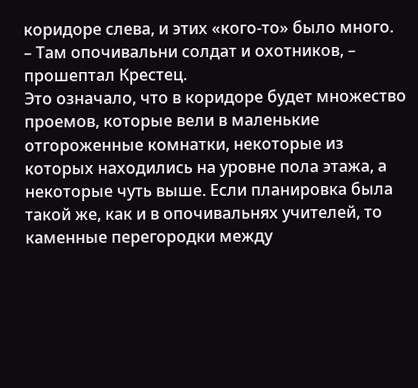коридоре слева, и этих «кого-то» было много.
– Там опочивальни солдат и охотников, – прошептал Крестец.
Это означало, что в коридоре будет множество проемов, которые вели в маленькие отгороженные комнатки, некоторые из которых находились на уровне пола этажа, а некоторые чуть выше. Если планировка была такой же, как и в опочивальнях учителей, то каменные перегородки между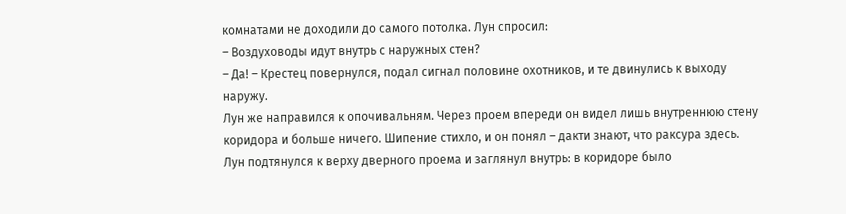комнатами не доходили до самого потолка. Лун спросил:
– Воздуховоды идут внутрь с наружных стен?
– Да! – Крестец повернулся, подал сигнал половине охотников, и те двинулись к выходу наружу.
Лун же направился к опочивальням. Через проем впереди он видел лишь внутреннюю стену коридора и больше ничего. Шипение стихло, и он понял – дакти знают, что раксура здесь.
Лун подтянулся к верху дверного проема и заглянул внутрь: в коридоре было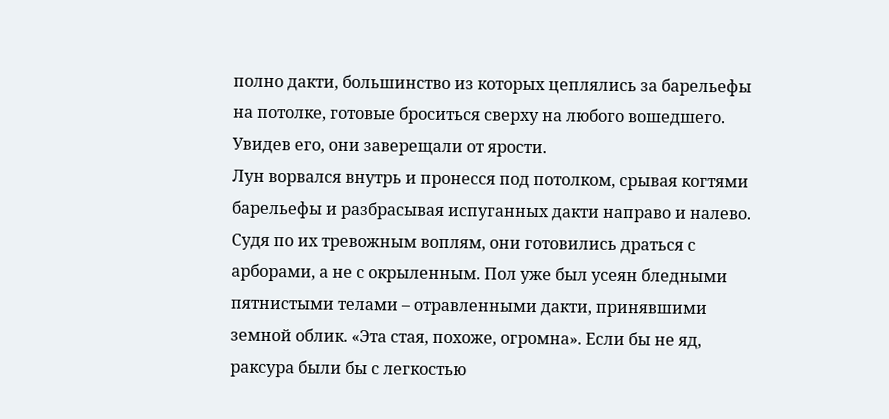полно дакти, большинство из которых цеплялись за барельефы на потолке, готовые броситься сверху на любого вошедшего. Увидев его, они заверещали от ярости.
Лун ворвался внутрь и пронесся под потолком, срывая когтями барельефы и разбрасывая испуганных дакти направо и налево. Судя по их тревожным воплям, они готовились драться с арборами, а не с окрыленным. Пол уже был усеян бледными пятнистыми телами – отравленными дакти, принявшими земной облик. «Эта стая, похоже, огромна». Если бы не яд, раксура были бы с легкостью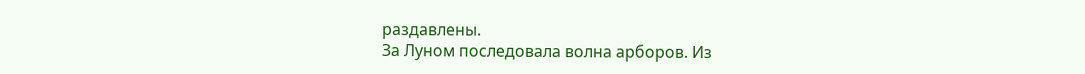раздавлены.
За Луном последовала волна арборов. Из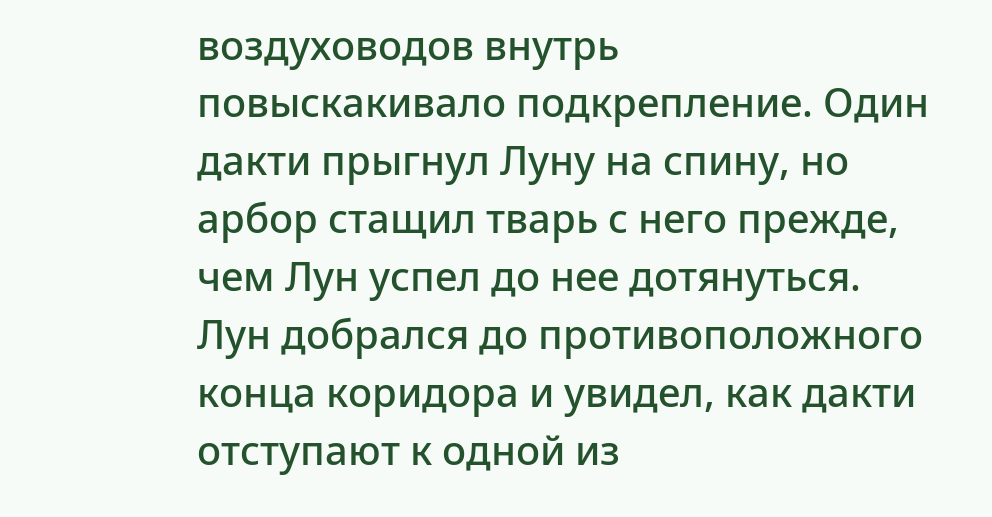воздуховодов внутрь повыскакивало подкрепление. Один дакти прыгнул Луну на спину, но арбор стащил тварь с него прежде, чем Лун успел до нее дотянуться.
Лун добрался до противоположного конца коридора и увидел, как дакти отступают к одной из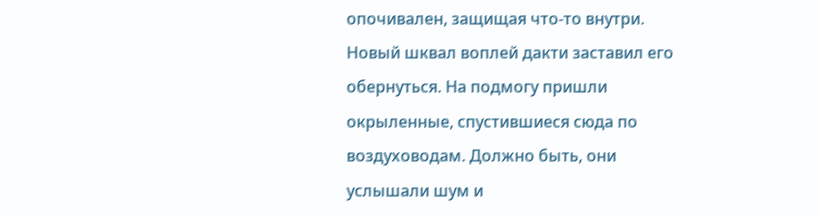опочивален, защищая что-то внутри. Новый шквал воплей дакти заставил его обернуться. На подмогу пришли окрыленные, спустившиеся сюда по воздуховодам. Должно быть, они услышали шум и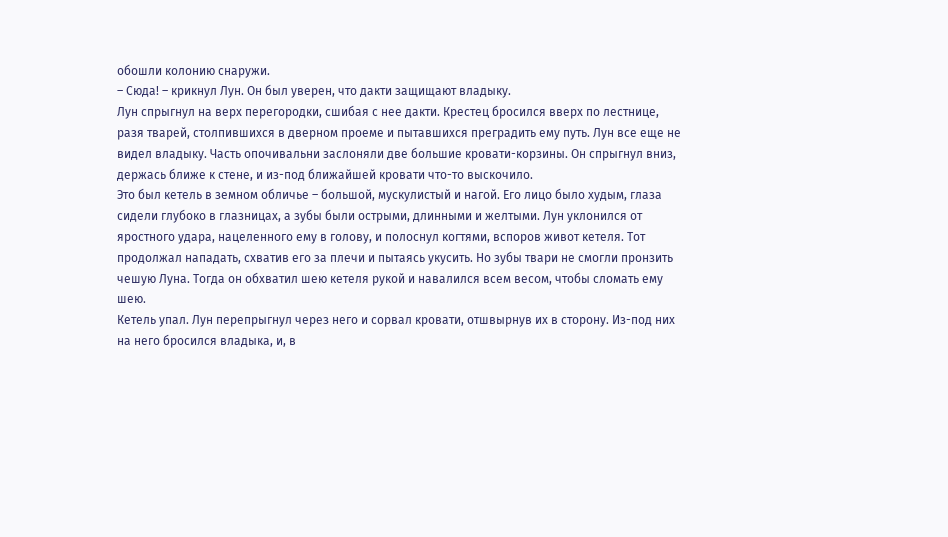обошли колонию снаружи.
– Сюда! – крикнул Лун. Он был уверен, что дакти защищают владыку.
Лун спрыгнул на верх перегородки, сшибая с нее дакти. Крестец бросился вверх по лестнице, разя тварей, столпившихся в дверном проеме и пытавшихся преградить ему путь. Лун все еще не видел владыку. Часть опочивальни заслоняли две большие кровати-корзины. Он спрыгнул вниз, держась ближе к стене, и из-под ближайшей кровати что-то выскочило.
Это был кетель в земном обличье – большой, мускулистый и нагой. Его лицо было худым, глаза сидели глубоко в глазницах, а зубы были острыми, длинными и желтыми. Лун уклонился от яростного удара, нацеленного ему в голову, и полоснул когтями, вспоров живот кетеля. Тот продолжал нападать, схватив его за плечи и пытаясь укусить. Но зубы твари не смогли пронзить чешую Луна. Тогда он обхватил шею кетеля рукой и навалился всем весом, чтобы сломать ему шею.
Кетель упал. Лун перепрыгнул через него и сорвал кровати, отшвырнув их в сторону. Из-под них на него бросился владыка, и, в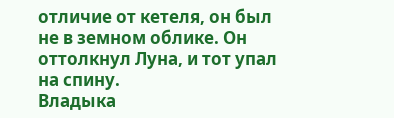отличие от кетеля, он был не в земном облике. Он оттолкнул Луна, и тот упал на спину.
Владыка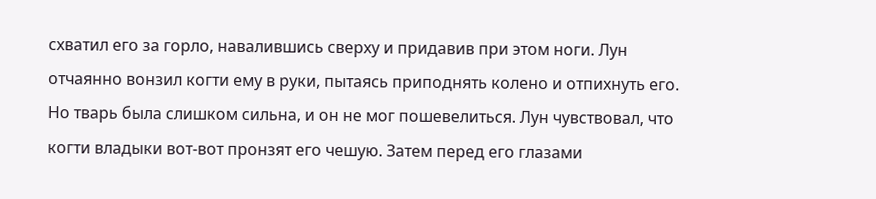схватил его за горло, навалившись сверху и придавив при этом ноги. Лун отчаянно вонзил когти ему в руки, пытаясь приподнять колено и отпихнуть его. Но тварь была слишком сильна, и он не мог пошевелиться. Лун чувствовал, что когти владыки вот-вот пронзят его чешую. Затем перед его глазами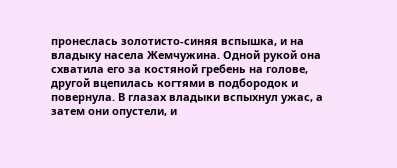пронеслась золотисто-синяя вспышка, и на владыку насела Жемчужина. Одной рукой она схватила его за костяной гребень на голове, другой вцепилась когтями в подбородок и повернула. В глазах владыки вспыхнул ужас, а затем они опустели, и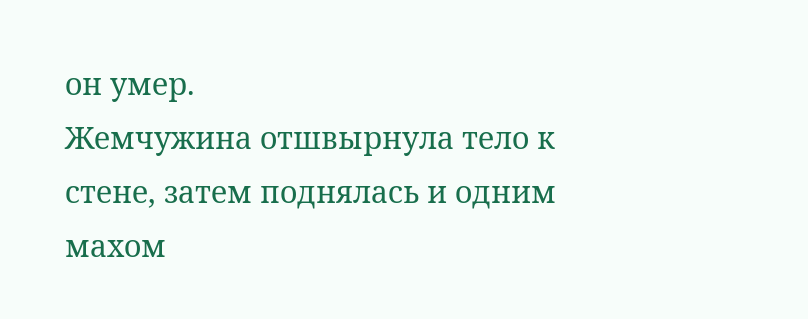он умер.
Жемчужина отшвырнула тело к стене, затем поднялась и одним махом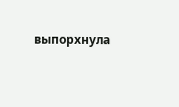выпорхнула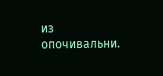из опочивальни.